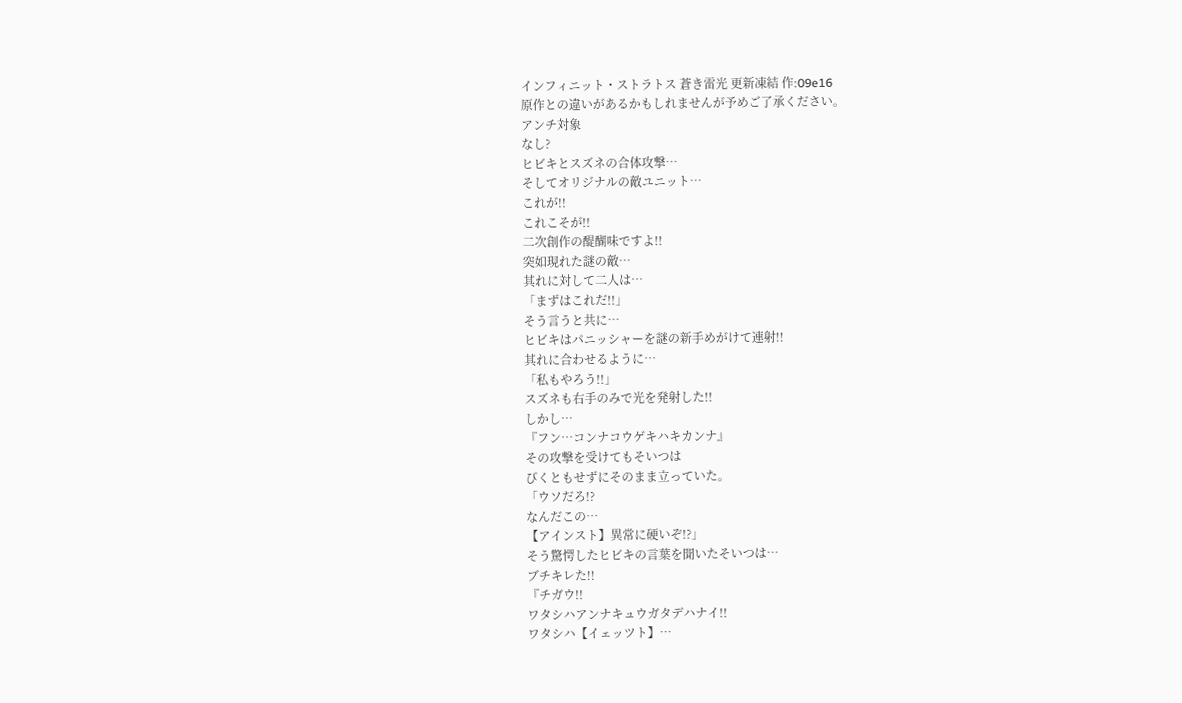インフィニット・ストラトス 蒼き雷光 更新凍結 作:09e16
原作との違いがあるかもしれませんが予めご了承ください。
アンチ対象
なし?
ヒビキとスズネの合体攻撃…
そしてオリジナルの敵ユニット…
これが!!
これこそが!!
二次創作の醍醐味ですよ!!
突如現れた謎の敵…
其れに対して二人は…
「まずはこれだ!!」
そう言うと共に…
ヒビキはパニッシャーを謎の新手めがけて連射!!
其れに合わせるように…
「私もやろう!!」
スズネも右手のみで光を発射した!!
しかし…
『フン…コンナコウゲキハキカンナ』
その攻撃を受けてもそいつは
びくともせずにそのまま立っていた。
「ウソだろ!?
なんだこの…
【アインスト】異常に硬いぞ!?」
そう驚愕したヒビキの言葉を聞いたそいつは…
ブチキレた!!
『チガウ!!
ワタシハアンナキュウガタデハナイ!!
ワタシハ【イェッツト】…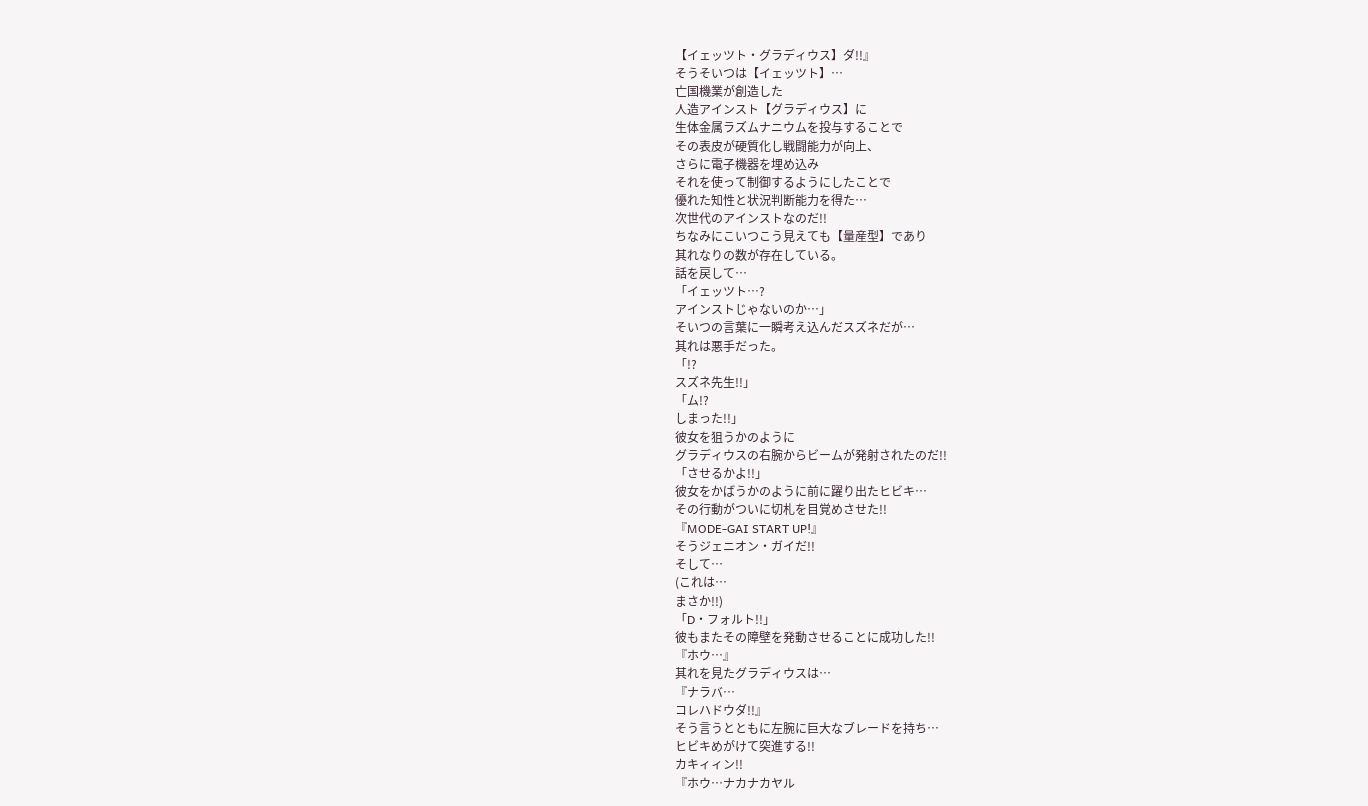【イェッツト・グラディウス】ダ!!』
そうそいつは【イェッツト】…
亡国機業が創造した
人造アインスト【グラディウス】に
生体金属ラズムナニウムを投与することで
その表皮が硬質化し戦闘能力が向上、
さらに電子機器を埋め込み
それを使って制御するようにしたことで
優れた知性と状況判断能力を得た…
次世代のアインストなのだ!!
ちなみにこいつこう見えても【量産型】であり
其れなりの数が存在している。
話を戻して…
「イェッツト…?
アインストじゃないのか…」
そいつの言葉に一瞬考え込んだスズネだが…
其れは悪手だった。
「!?
スズネ先生!!」
「ム!?
しまった!!」
彼女を狙うかのように
グラディウスの右腕からビームが発射されたのだ!!
「させるかよ!!」
彼女をかばうかのように前に躍り出たヒビキ…
その行動がついに切札を目覚めさせた!!
『MODE-GAI START UP!』
そうジェニオン・ガイだ!!
そして…
(これは…
まさか!!)
「D・フォルト!!」
彼もまたその障壁を発動させることに成功した!!
『ホウ…』
其れを見たグラディウスは…
『ナラバ…
コレハドウダ!!』
そう言うとともに左腕に巨大なブレードを持ち…
ヒビキめがけて突進する!!
カキィィン!!
『ホウ…ナカナカヤル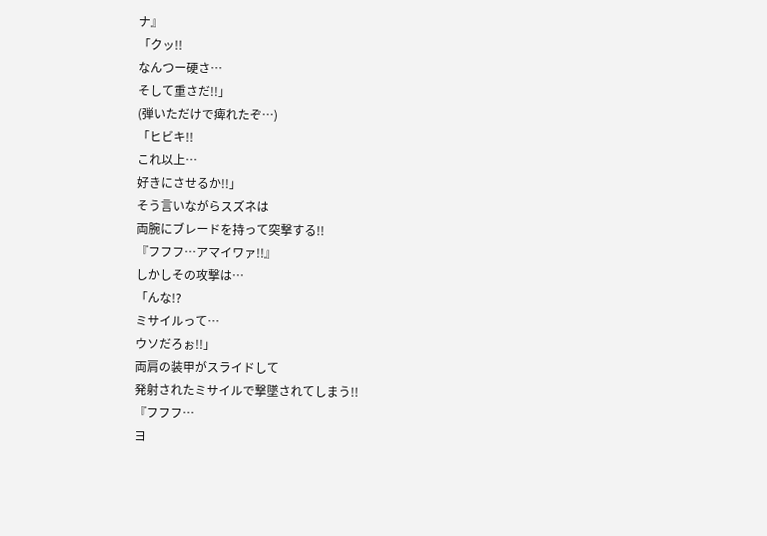ナ』
「クッ!!
なんつー硬さ…
そして重さだ!!」
(弾いただけで痺れたぞ…)
「ヒビキ!!
これ以上…
好きにさせるか!!」
そう言いながらスズネは
両腕にブレードを持って突撃する!!
『フフフ…アマイワァ!!』
しかしその攻撃は…
「んな!?
ミサイルって…
ウソだろぉ!!」
両肩の装甲がスライドして
発射されたミサイルで撃墜されてしまう!!
『フフフ…
ヨ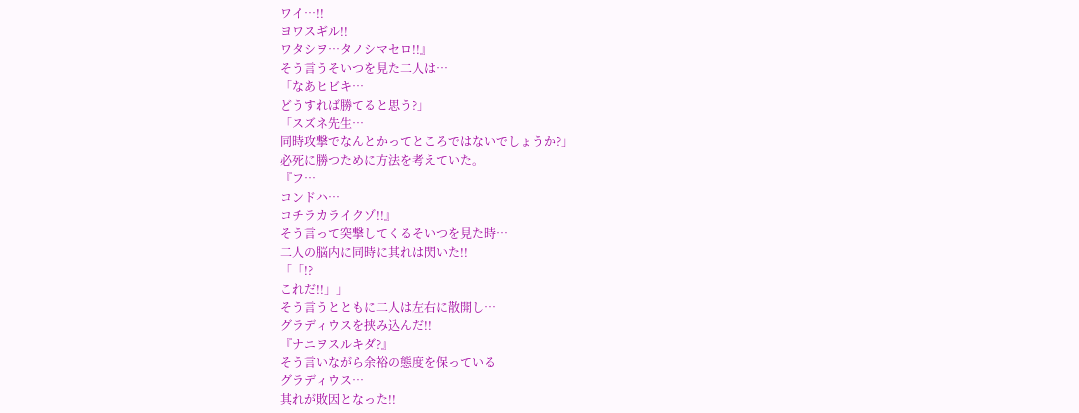ワイ…!!
ヨワスギル!!
ワタシヲ…タノシマセロ!!』
そう言うそいつを見た二人は…
「なあヒビキ…
どうすれば勝てると思う?」
「スズネ先生…
同時攻撃でなんとかってところではないでしょうか?」
必死に勝つために方法を考えていた。
『フ…
コンドハ…
コチラカライクゾ!!』
そう言って突撃してくるそいつを見た時…
二人の脳内に同時に其れは閃いた!!
「「!?
これだ!!」」
そう言うとともに二人は左右に散開し…
グラディウスを挟み込んだ!!
『ナニヲスルキダ?』
そう言いながら余裕の態度を保っている
グラディウス…
其れが敗因となった!!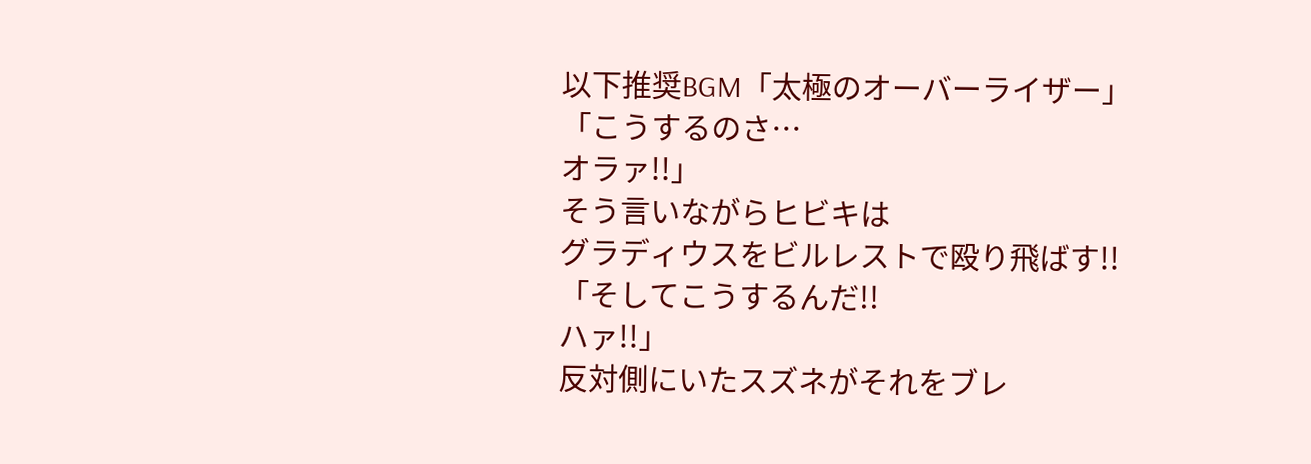以下推奨BGM「太極のオーバーライザー」
「こうするのさ…
オラァ!!」
そう言いながらヒビキは
グラディウスをビルレストで殴り飛ばす!!
「そしてこうするんだ!!
ハァ!!」
反対側にいたスズネがそれをブレ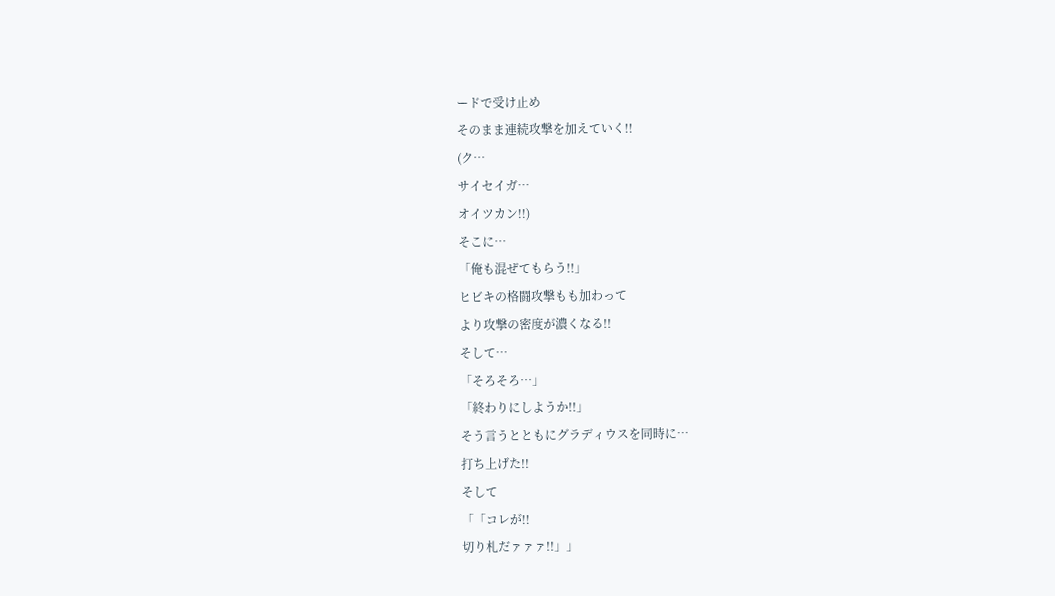ードで受け止め
そのまま連続攻撃を加えていく!!
(ク…
サイセイガ…
オイツカン!!)
そこに…
「俺も混ぜてもらう!!」
ヒビキの格闘攻撃もも加わって
より攻撃の密度が濃くなる!!
そして…
「そろそろ…」
「終わりにしようか!!」
そう言うとともにグラディウスを同時に…
打ち上げた!!
そして
「「コレが!!
切り札だァァァ!!」」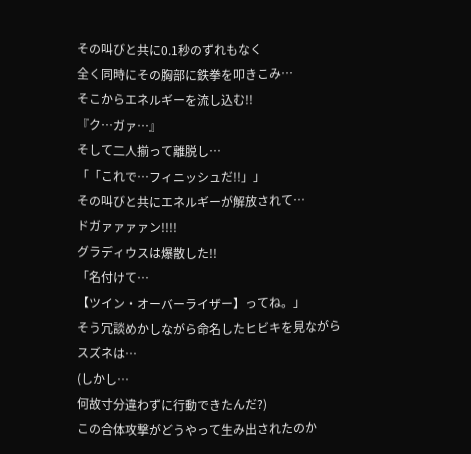その叫びと共に0.1秒のずれもなく
全く同時にその胸部に鉄拳を叩きこみ…
そこからエネルギーを流し込む!!
『ク…ガァ…』
そして二人揃って離脱し…
「「これで…フィニッシュだ!!」」
その叫びと共にエネルギーが解放されて…
ドガァァァァン!!!!
グラディウスは爆散した!!
「名付けて…
【ツイン・オーバーライザー】ってね。」
そう冗談めかしながら命名したヒビキを見ながら
スズネは…
(しかし…
何故寸分違わずに行動できたんだ?)
この合体攻撃がどうやって生み出されたのか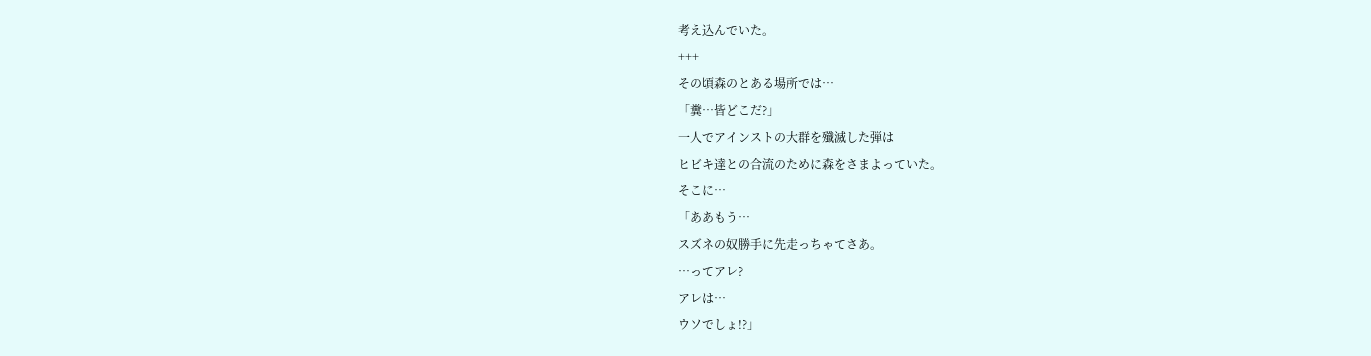考え込んでいた。
+++
その頃森のとある場所では…
「糞…皆どこだ?」
一人でアインストの大群を殲滅した弾は
ヒビキ達との合流のために森をさまよっていた。
そこに…
「ああもう…
スズネの奴勝手に先走っちゃてさあ。
…ってアレ?
アレは…
ウソでしょ!?」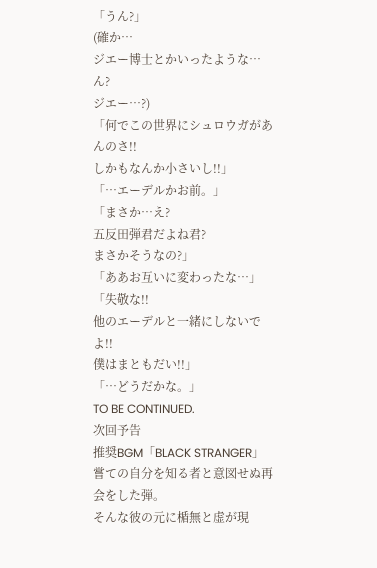「うん?」
(確か…
ジエー博士とかいったような…
ん?
ジエー…?)
「何でこの世界にシュロウガがあんのさ!!
しかもなんか小さいし!!」
「…エーデルかお前。」
「まさか…え?
五反田弾君だよね君?
まさかそうなの?」
「ああお互いに変わったな…」
「失敬な!!
他のエーデルと一緒にしないでよ!!
僕はまともだい!!」
「…どうだかな。」
TO BE CONTINUED.
次回予告
推奨BGM「BLACK STRANGER」
嘗ての自分を知る者と意図せぬ再会をした弾。
そんな彼の元に楯無と虚が現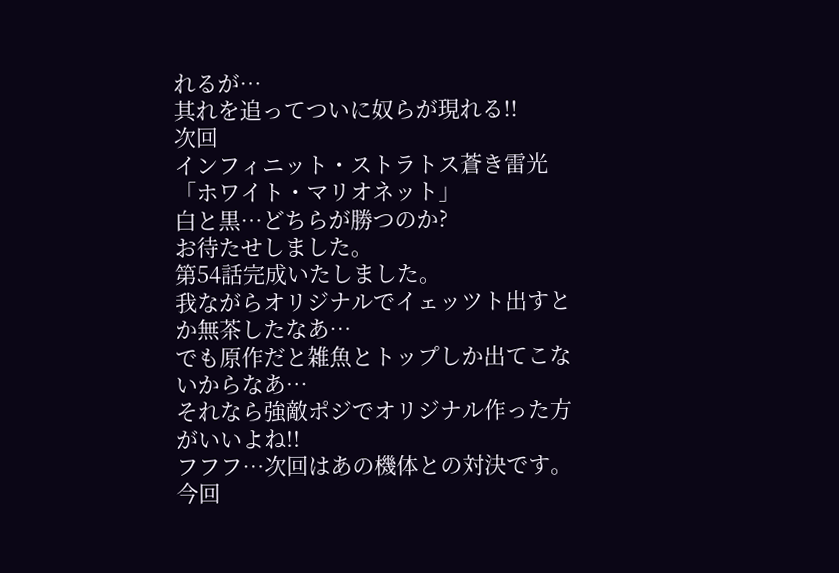れるが…
其れを追ってついに奴らが現れる!!
次回
インフィニット・ストラトス蒼き雷光
「ホワイト・マリオネット」
白と黒…どちらが勝つのか?
お待たせしました。
第54話完成いたしました。
我ながらオリジナルでイェッツト出すとか無茶したなあ…
でも原作だと雑魚とトップしか出てこないからなあ…
それなら強敵ポジでオリジナル作った方がいいよね!!
フフフ…次回はあの機体との対決です。
今回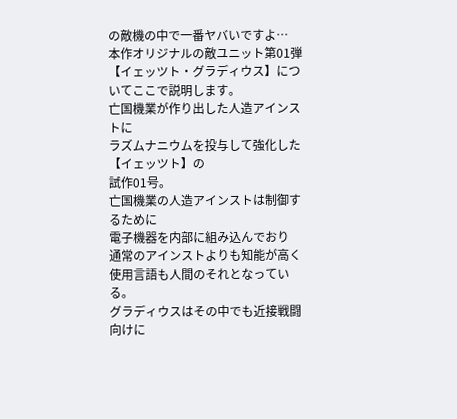の敵機の中で一番ヤバいですよ…
本作オリジナルの敵ユニット第01弾
【イェッツト・グラディウス】についてここで説明します。
亡国機業が作り出した人造アインストに
ラズムナニウムを投与して強化した【イェッツト】の
試作01号。
亡国機業の人造アインストは制御するために
電子機器を内部に組み込んでおり
通常のアインストよりも知能が高く
使用言語も人間のそれとなっている。
グラディウスはその中でも近接戦闘向けに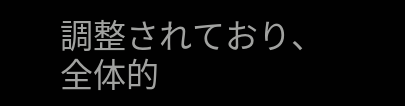調整されており、
全体的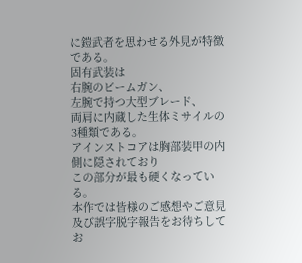に鎧武者を思わせる外見が特徴である。
固有武装は
右腕のビームガン、
左腕で持つ大型ブレード、
両肩に内蔵した生体ミサイルの
3種類である。
アインストコアは胸部装甲の内側に隠されており
この部分が最も硬くなっている。
本作では皆様のご感想やご意見及び誤字脱字報告をお待ちしてお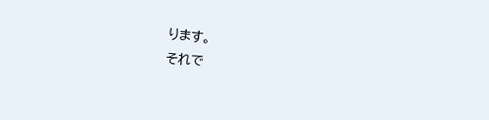ります。
それで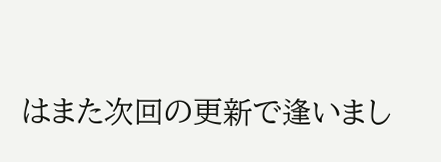はまた次回の更新で逢いまし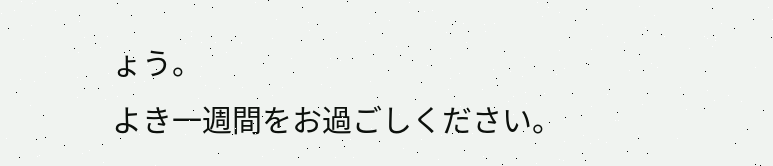ょう。
よき一週間をお過ごしください。